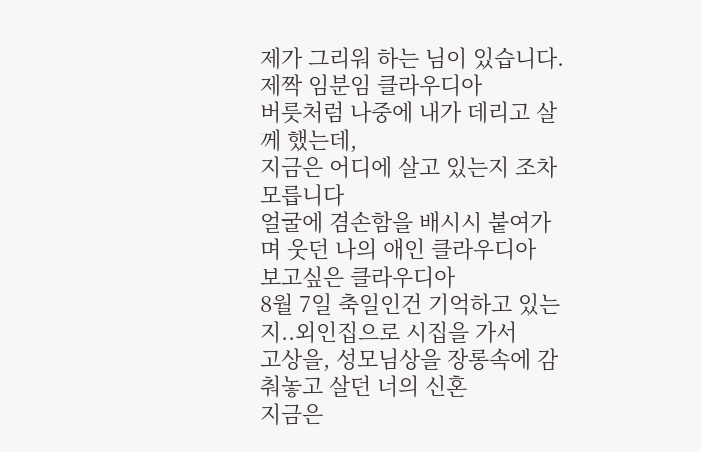제가 그리워 하는 님이 있습니다.
제짝 임분임 클라우디아
버릇처럼 나중에 내가 데리고 살께 했는데,
지금은 어디에 살고 있는지 조차 모릅니다
얼굴에 겸손함을 배시시 붙여가며 웃던 나의 애인 클라우디아
보고싶은 클라우디아
8월 7일 축일인건 기억하고 있는지..외인집으로 시집을 가서
고상을, 성모님상을 장롱속에 감춰놓고 살던 너의 신혼
지금은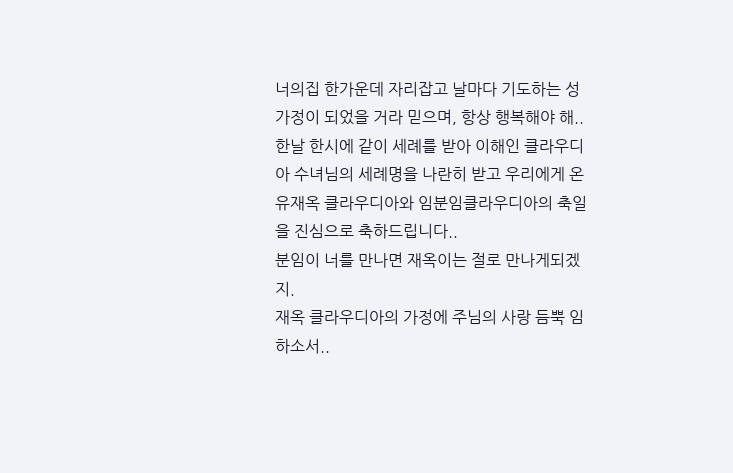너의집 한가운데 자리잡고 날마다 기도하는 성가정이 되었을 거라 믿으며, 항상 행복해야 해..
한날 한시에 같이 세례를 받아 이해인 클라우디아 수녀님의 세례명을 나란히 받고 우리에게 온
유재옥 클라우디아와 임분임클라우디아의 축일을 진심으로 축하드립니다..
분임이 너를 만나면 재옥이는 절로 만나게되겠지.
재옥 클라우디아의 가정에 주님의 사랑 듬뿍 임하소서..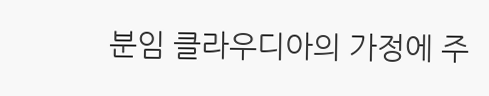분임 클라우디아의 가정에 주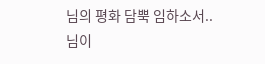님의 평화 담뿍 임하소서..
님이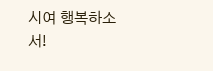시여 행복하소서!